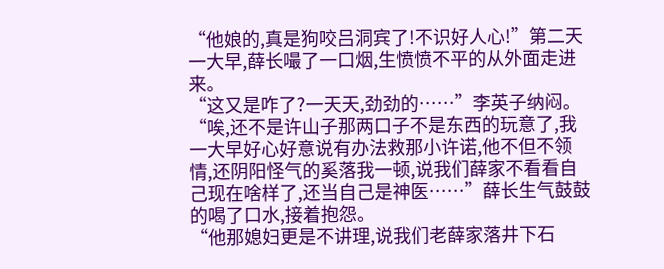“他娘的,真是狗咬吕洞宾了!不识好人心!”第二天一大早,薛长嘬了一口烟,生愤愤不平的从外面走进来。
“这又是咋了?一天天,劲劲的……”李英子纳闷。
“唉,还不是许山子那两口子不是东西的玩意了,我一大早好心好意说有办法救那小许诺,他不但不领情,还阴阳怪气的奚落我一顿,说我们薛家不看看自己现在啥样了,还当自己是神医……”薛长生气鼓鼓的喝了口水,接着抱怨。
“他那媳妇更是不讲理,说我们老薛家落井下石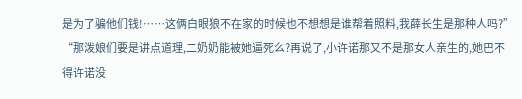是为了骗他们钱!……这俩白眼狼不在家的时候也不想想是谁帮着照料,我薛长生是那种人吗?”
“那泼娘们要是讲点道理,二奶奶能被她逼死么?再说了,小许诺那又不是那女人亲生的,她巴不得许诺没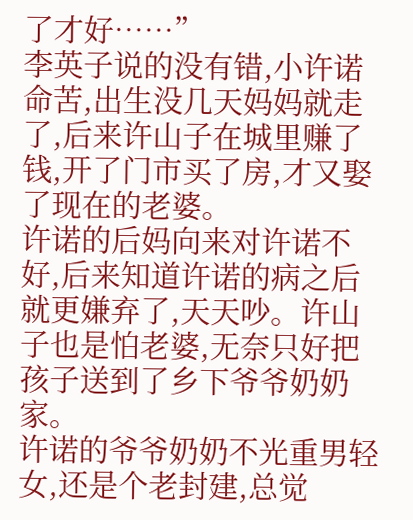了才好……”
李英子说的没有错,小许诺命苦,出生没几天妈妈就走了,后来许山子在城里赚了钱,开了门市买了房,才又娶了现在的老婆。
许诺的后妈向来对许诺不好,后来知道许诺的病之后就更嫌弃了,天天吵。许山子也是怕老婆,无奈只好把孩子送到了乡下爷爷奶奶家。
许诺的爷爷奶奶不光重男轻女,还是个老封建,总觉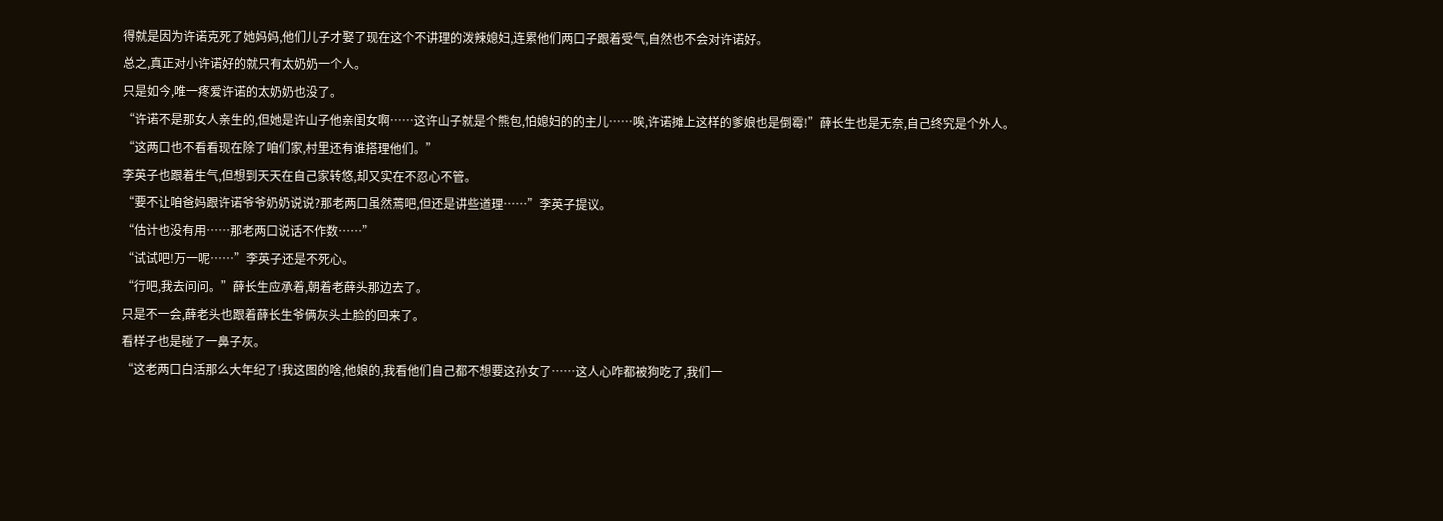得就是因为许诺克死了她妈妈,他们儿子才娶了现在这个不讲理的泼辣媳妇,连累他们两口子跟着受气,自然也不会对许诺好。
总之,真正对小许诺好的就只有太奶奶一个人。
只是如今,唯一疼爱许诺的太奶奶也没了。
“许诺不是那女人亲生的,但她是许山子他亲闺女啊……这许山子就是个熊包,怕媳妇的的主儿……唉,许诺摊上这样的爹娘也是倒霉!”薛长生也是无奈,自己终究是个外人。
“这两口也不看看现在除了咱们家,村里还有谁搭理他们。”
李英子也跟着生气,但想到天天在自己家转悠,却又实在不忍心不管。
“要不让咱爸妈跟许诺爷爷奶奶说说?那老两口虽然蔫吧,但还是讲些道理……”李英子提议。
“估计也没有用……那老两口说话不作数……”
“试试吧!万一呢……”李英子还是不死心。
“行吧,我去问问。”薛长生应承着,朝着老薛头那边去了。
只是不一会,薛老头也跟着薛长生爷俩灰头土脸的回来了。
看样子也是碰了一鼻子灰。
“这老两口白活那么大年纪了!我这图的啥,他娘的,我看他们自己都不想要这孙女了……这人心咋都被狗吃了,我们一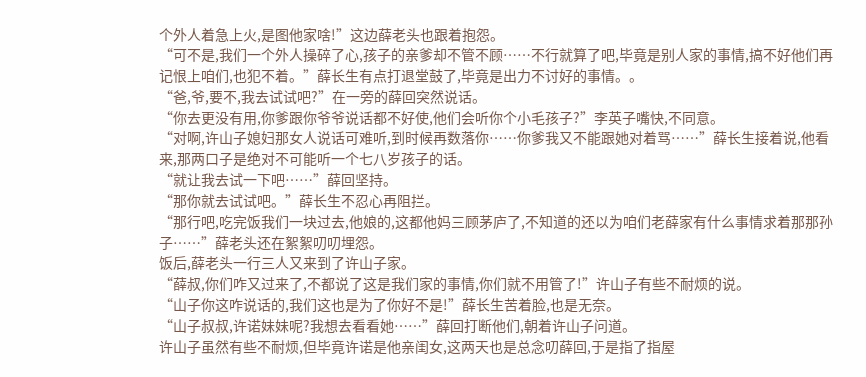个外人着急上火,是图他家啥!”这边薛老头也跟着抱怨。
“可不是,我们一个外人操碎了心,孩子的亲爹却不管不顾……不行就算了吧,毕竟是别人家的事情,搞不好他们再记恨上咱们,也犯不着。”薛长生有点打退堂鼓了,毕竟是出力不讨好的事情。。
“爸,爷,要不,我去试试吧?”在一旁的薛回突然说话。
“你去更没有用,你爹跟你爷爷说话都不好使,他们会听你个小毛孩子?”李英子嘴快,不同意。
“对啊,许山子媳妇那女人说话可难听,到时候再数落你……你爹我又不能跟她对着骂……”薛长生接着说,他看来,那两口子是绝对不可能听一个七八岁孩子的话。
“就让我去试一下吧……”薛回坚持。
“那你就去试试吧。”薛长生不忍心再阻拦。
“那行吧,吃完饭我们一块过去,他娘的,这都他妈三顾茅庐了,不知道的还以为咱们老薛家有什么事情求着那那孙子……”薛老头还在絮絮叨叨埋怨。
饭后,薛老头一行三人又来到了许山子家。
“薛叔,你们咋又过来了,不都说了这是我们家的事情,你们就不用管了!”许山子有些不耐烦的说。
“山子你这咋说话的,我们这也是为了你好不是!”薛长生苦着脸,也是无奈。
“山子叔叔,许诺妹妹呢?我想去看看她……”薛回打断他们,朝着许山子问道。
许山子虽然有些不耐烦,但毕竟许诺是他亲闺女,这两天也是总念叨薛回,于是指了指屋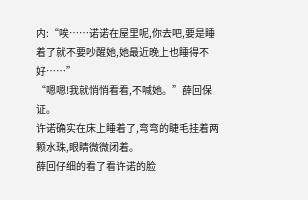内:“唉……诺诺在屋里呢,你去吧,要是睡着了就不要吵醒她,她最近晚上也睡得不好……”
“嗯嗯!我就悄悄看看,不喊她。”薛回保证。
许诺确实在床上睡着了,弯弯的睫毛挂着两颗水珠,眼睛微微闭着。
薛回仔细的看了看许诺的脸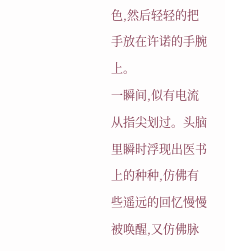色,然后轻轻的把手放在许诺的手腕上。
一瞬间,似有电流从指尖划过。头脑里瞬时浮现出医书上的种种,仿佛有些遥远的回忆慢慢被唤醒,又仿佛脉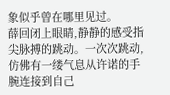象似乎曾在哪里见过。
薛回闭上眼睛,静静的感受指尖脉搏的跳动。一次次跳动,仿佛有一缕气息从许诺的手腕连接到自己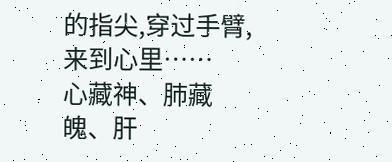的指尖,穿过手臂,来到心里……
心藏神、肺藏魄、肝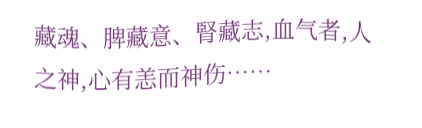藏魂、脾藏意、腎藏志,血气者,人之神,心有恙而神伤……